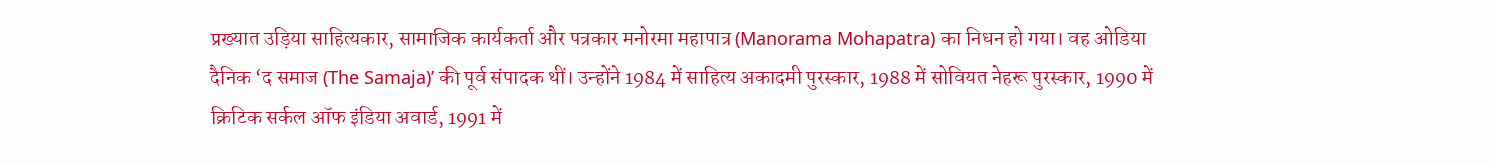प्रख्यात उड़िया साहित्यकार, सामाजिक कार्यकर्ता और पत्रकार मनोरमा महापात्र (Manorama Mohapatra) का निधन हो गया। वह ओडिया दैनिक ‘द समाज (The Samaja)’ की पूर्व संपादक थीं। उन्होंने 1984 में साहित्य अकादमी पुरस्कार, 1988 में सोवियत नेहरू पुरस्कार, 1990 में क्रिटिक सर्कल ऑफ इंडिया अवार्ड, 1991 में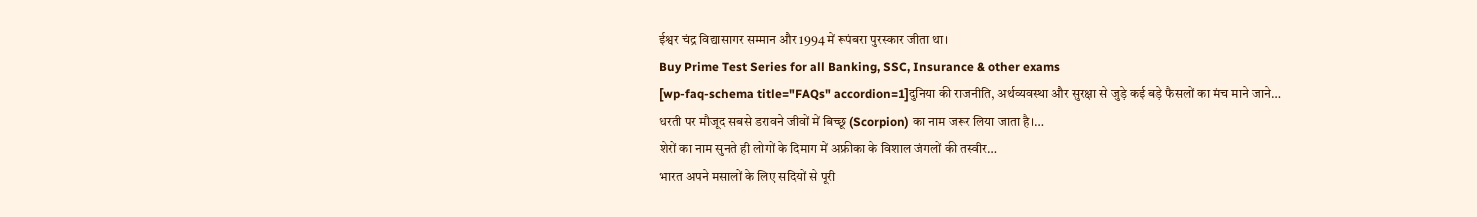ईश्वर चंद्र विद्यासागर सम्मान और 1994 में रूपंबरा पुरस्कार जीता था।
Buy Prime Test Series for all Banking, SSC, Insurance & other exams
[wp-faq-schema title="FAQs" accordion=1]दुनिया की राजनीति, अर्थव्यवस्था और सुरक्षा से जुड़े कई बड़े फैसलों का मंच माने जाने…
धरती पर मौजूद सबसे डरावने जीवों में बिच्छू (Scorpion) का नाम जरूर लिया जाता है।…
शेरों का नाम सुनते ही लोगों के दिमाग में अफ्रीका के विशाल जंगलों की तस्वीर…
भारत अपने मसालों के लिए सदियों से पूरी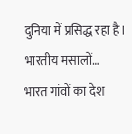दुनिया में प्रसिद्ध रहा है। भारतीय मसालों…
भारत गांवों का देश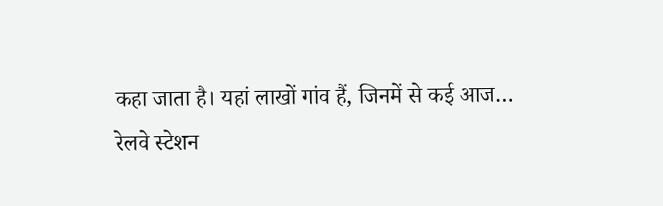कहा जाता है। यहां लाखों गांव हैं, जिनमें से कई आज…
रेलवे स्टेशन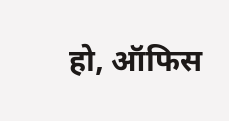हो, ऑफिस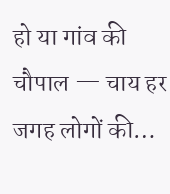हो या गांव की चौपाल — चाय हर जगह लोगों की…